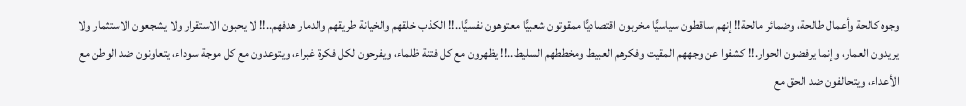وجوه كالحة وأعمال طالحة، وضمائر مالحة!! إنهم ساقطون سياسيًّا مخربون اقتصاديًّا ممقوتون شعبيًّا معتوهون نفسيًّا..!! الكذب خلقهم والخيانة طريقهم والدمار هدفهم..!! لا يحبون الاستقرار ولا يشجعون الاستثمار ولا يريدون العمار، وإنما يرفضون الحوار.!! كشفوا عن وجههم المقيت وفكرهم العبيط ومخططهم السليط..!! يظهرون مع كل فتنة ظلماء، ويفرحون لكل فكرة غبراء، ويتوعدون مع كل موجة سوداء، يتعاونون ضد الوطن مع الأعداء، ويتحالفون ضد الحق مع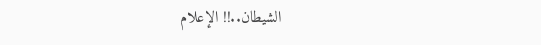الشيطان..!! الإعلام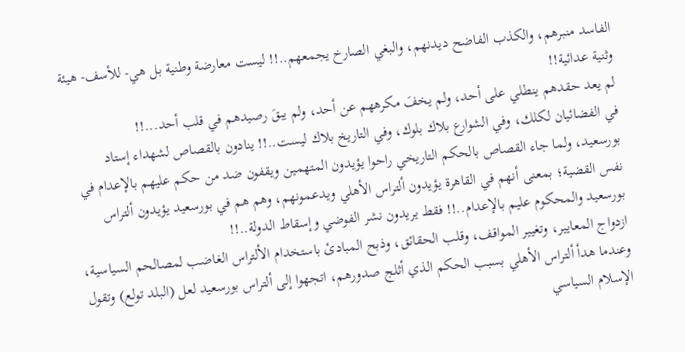الفاسد منبرهم، والكذب الفاضح ديدنهم، والبغي الصارخ يجمعهم..!! ليست معارضة وطنية بل هي- للأسف- هيئة وثنية عدائية!!
لم يعد حقدهم ينطلي على أحد، ولم يخفَ مكرههم عن أحد، ولم يبقَ رصيدهم في قلب أحد...!!
في الفضائيان لكلك، وفي الشوارع بلاك بلوك، وفي التاريخ بلاك ليست..!! ينادون بالقصاص لشهداء إستاد بورسعيد، ولما جاء القصاص بالحكم التاريخي راحوا يؤيدون المتهمين ويقفون ضد من حكم عليهم بالإعدام في نفس القضية؛ بمعنى أنهم في القاهرة يؤيدون ألتراس الأهلي ويدعمونهم، وهم هم في بورسعيد يؤيدون ألتراس بورسعيد والمحكوم عليم بالإعدام..!! فقط يريدون نشر الفوضي وإسقاط الدولة..!!
ازدواج المعايير، وتغيير المواقف، وقلب الحقائق، وذبح المبادئ باستخدام الألتراس الغاضب لمصالحم السياسية، وعندما هدأ ألتراس الأهلي بسبب الحكم الذي أثلج صدورهم، اتجهوا إلى ألتراس بورسعيد لعل (البلد تولع) وتقول الإسلام السياسي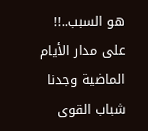هو السبب..!!
على مدار الأيام الماضية وجدنا شباب القوى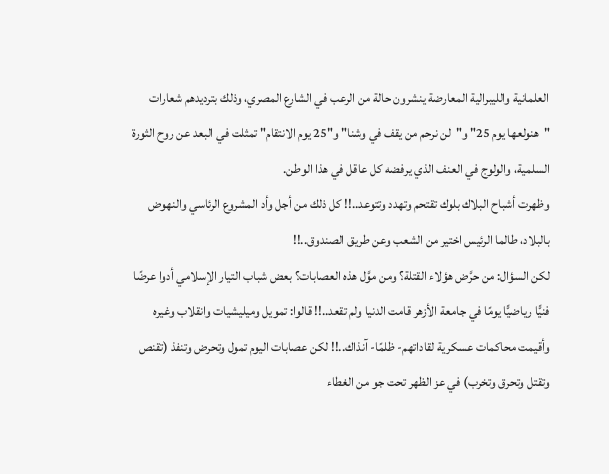العلمانية والليبرالية المعارضة ينشرون حالة من الرعب في الشارع المصري، وذلك بترديدهم شعارات "هنولعها يوم 25" و"لن نرحم من يقف في وشنا" و"25 يوم الانتقام" تمثلت في البعد عن روح الثورة السلمية، والولوج في العنف الذي يرفضه كل عاقل في هذا الوطن.
وظهرت أشباح البلاك بلوك تقتحم وتهدد وتتوعد..!! كل ذلك من أجل وأد المشروع الرئاسي والنهوض بالبلاد، طالما الرئيس اختير من الشعب وعن طريق الصندوق..!!
لكن السؤال: من حرَّض هؤلاء القتلة؟ ومن موَّل هذه العصابات؟ بعض شباب التيار الإسلامي أدوا عرضًا فنيًّا رياضيًّا يومًا في جامعة الأزهر قامت الدنيا ولم تقعد..!! قالوا: تمويل وميليشيات وانقلاب وغيره وأقيمت محاكمات عسكرية لقاداتهم- ظلمًا- آنذاك..!! لكن عصابات اليوم تمول وتحرض وتنفذ (تقنص وتقتل وتحرق وتخرب) في عز الظهر تحت جو من الغطاء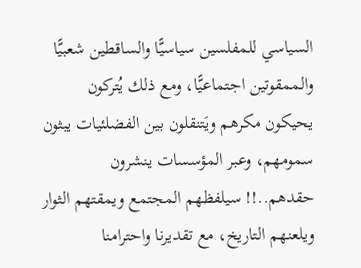السياسي للمفلسين سياسيًّا والساقطين شعبيًّا والممقوتين اجتماعيًّا، ومع ذلك يُتركون يحيكون مكرهم ويَتنقلون بين الفضلئيات يبثون سمومهم، وعبر المؤسسات ينشرون حقدهم..!! سيلفظهم المجتمع ويمقتهم الثوار ويلعنهم التاريخ، مع تقديرنا واحترامنا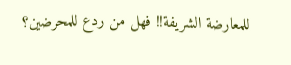للمعارضة الشريفة!! فهل من ردع للمحرضين؟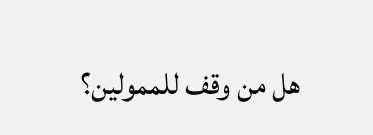هل من وقف للممولين؟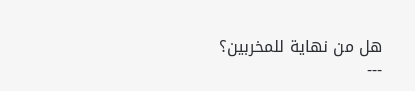هل من نهاية للمخربين؟
---